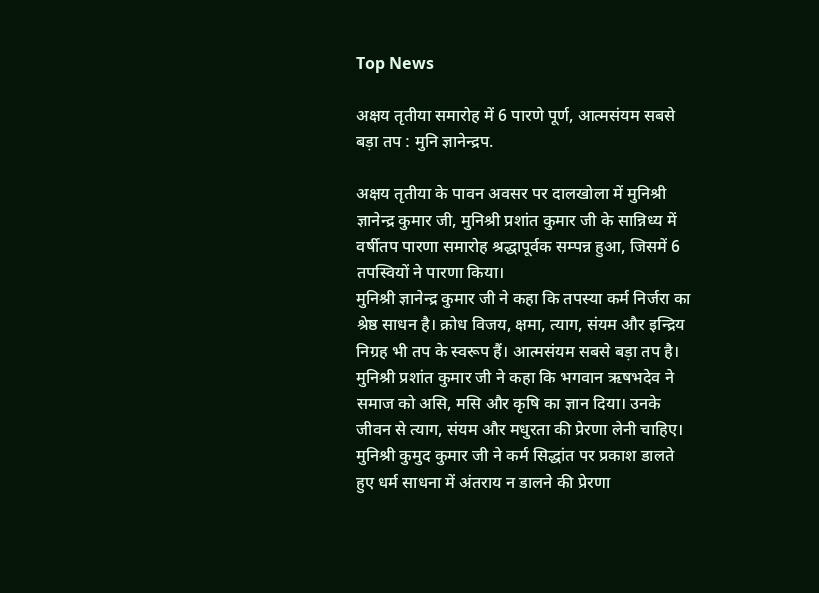Top News

अक्षय तृतीया समारोह में 6 पारणे पूर्ण, आत्मसंयम सबसे बड़ा तप : मुनि ज्ञानेन्द्रप.

अक्षय तृतीया के पावन अवसर पर दालखोला में मुनिश्री ज्ञानेन्द्र कुमार जी, मुनिश्री प्रशांत कुमार जी के सान्निध्य में वर्षीतप पारणा समारोह श्रद्धापूर्वक सम्पन्न हुआ, जिसमें 6 तपस्वियों ने पारणा किया।
मुनिश्री ज्ञानेन्द्र कुमार जी ने कहा कि तपस्या कर्म निर्जरा का श्रेष्ठ साधन है। क्रोध विजय, क्षमा, त्याग, संयम और इन्द्रिय निग्रह भी तप के स्वरूप हैं। आत्मसंयम सबसे बड़ा तप है।
मुनिश्री प्रशांत कुमार जी ने कहा कि भगवान ऋषभदेव ने समाज को असि, मसि और कृषि का ज्ञान दिया। उनके जीवन से त्याग, संयम और मधुरता की प्रेरणा लेनी चाहिए।
मुनिश्री कुमुद कुमार जी ने कर्म सिद्धांत पर प्रकाश डालते हुए धर्म साधना में अंतराय न डालने की प्रेरणा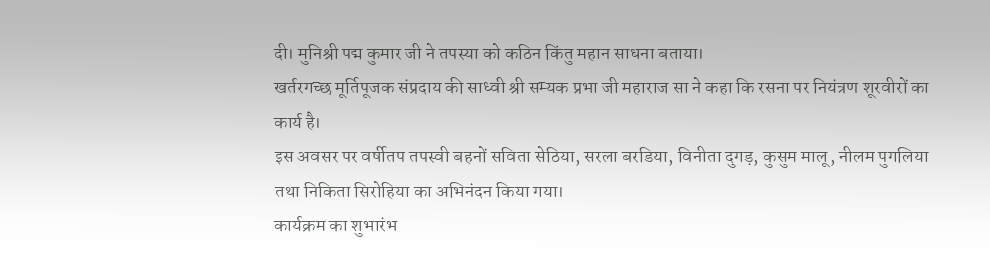दी। मुनिश्री पद्म कुमार जी ने तपस्या को कठिन किंतु महान साधना बताया।
खर्तरगच्छ मूर्तिपूजक संप्रदाय की साध्वी श्री सम्यक प्रभा जी महाराज सा ने कहा कि रसना पर नियंत्रण शूरवीरों का कार्य है।
इस अवसर पर वर्षीतप तपस्वी बहनों सविता सेठिया, सरला बरडिया, विनीता दुगड़, कुसुम मालू, नीलम पुगलिया तथा निकिता सिरोहिया का अभिनंदन किया गया।
कार्यक्रम का शुभारंभ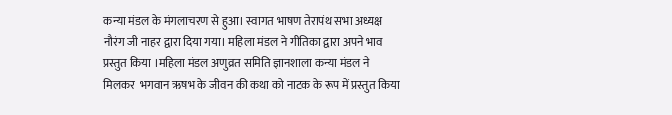कन्या मंडल के मंगलाचरण से हुआ। स्वागत भाषण तेरापंथ सभा अध्यक्ष नौरंग जी नाहर द्वारा दिया गया। महिला मंडल ने गीतिका द्वारा अपने भाव प्रस्तुत किया ।महिला मंडल अणुव्रत समिति ज्ञानशाला कन्या मंडल ने मिलकर  भगवान ऋषभ के जीवन की कथा को नाटक के रूप में प्रस्तुत किया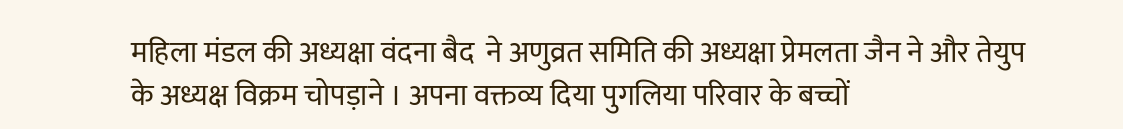महिला मंडल की अध्यक्षा वंदना बैद  ने अणुव्रत समिति की अध्यक्षा प्रेमलता जैन ने और तेयुप के अध्यक्ष विक्रम चोपड़ाने । अपना वक्तव्य दिया पुगलिया परिवार के बच्चों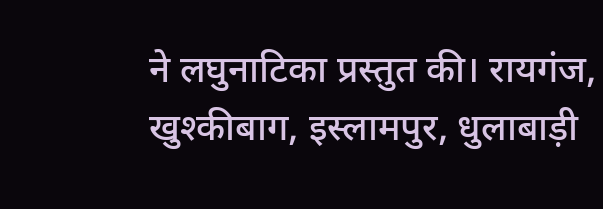ने लघुनाटिका प्रस्तुत की। रायगंज, खुश्कीबाग, इस्लामपुर, धुलाबाड़ी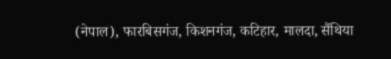(नेपाल), फारबिसगंज, किशनगंज, कटिहार, मालदा, सैंथिया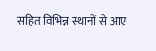सहित विभिन्न स्थानों से आए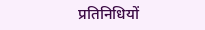प्रतिनिधियों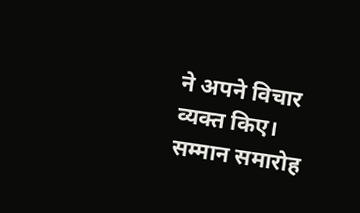ने अपने विचार व्यक्त किए।
सम्मान समारोह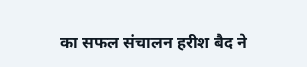का सफल संचालन हरीश बैद ने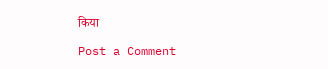किया

Post a Comment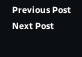Previous Post Next Post